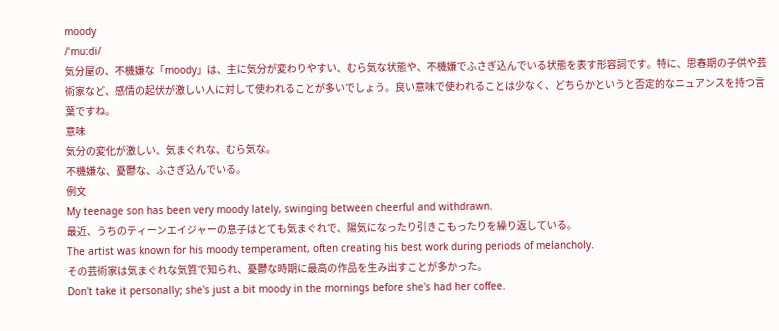moody
/ˈmuːdi/
気分屋の、不機嫌な「moody」は、主に気分が変わりやすい、むら気な状態や、不機嫌でふさぎ込んでいる状態を表す形容詞です。特に、思春期の子供や芸術家など、感情の起伏が激しい人に対して使われることが多いでしょう。良い意味で使われることは少なく、どちらかというと否定的なニュアンスを持つ言葉ですね。
意味
気分の変化が激しい、気まぐれな、むら気な。
不機嫌な、憂鬱な、ふさぎ込んでいる。
例文
My teenage son has been very moody lately, swinging between cheerful and withdrawn.
最近、うちのティーンエイジャーの息子はとても気まぐれで、陽気になったり引きこもったりを繰り返している。
The artist was known for his moody temperament, often creating his best work during periods of melancholy.
その芸術家は気まぐれな気質で知られ、憂鬱な時期に最高の作品を生み出すことが多かった。
Don't take it personally; she's just a bit moody in the mornings before she's had her coffee.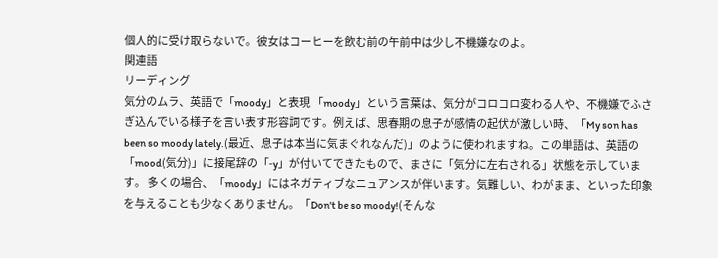個人的に受け取らないで。彼女はコーヒーを飲む前の午前中は少し不機嫌なのよ。
関連語
リーディング
気分のムラ、英語で「moody」と表現 「moody」という言葉は、気分がコロコロ変わる人や、不機嫌でふさぎ込んでいる様子を言い表す形容詞です。例えば、思春期の息子が感情の起伏が激しい時、「My son has been so moody lately.(最近、息子は本当に気まぐれなんだ)」のように使われますね。この単語は、英語の「mood(気分)」に接尾辞の「-y」が付いてできたもので、まさに「気分に左右される」状態を示しています。 多くの場合、「moody」にはネガティブなニュアンスが伴います。気難しい、わがまま、といった印象を与えることも少なくありません。「Don't be so moody!(そんな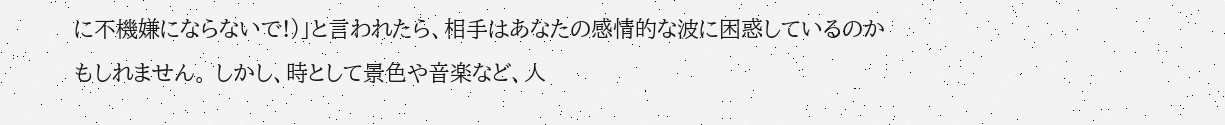に不機嫌にならないで!)」と言われたら、相手はあなたの感情的な波に困惑しているのかもしれません。 しかし、時として景色や音楽など、人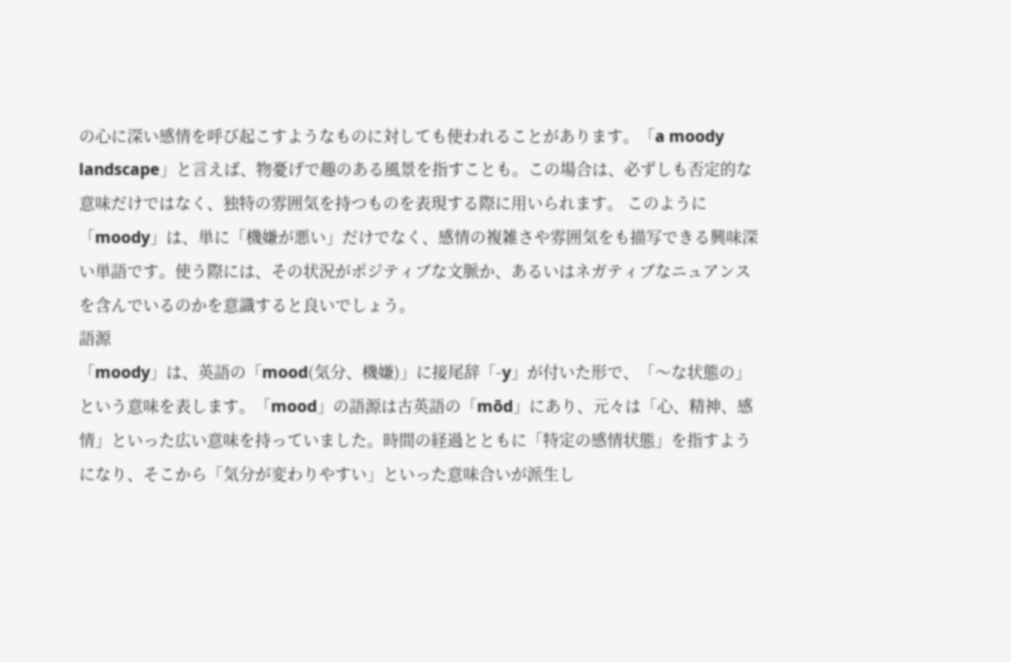の心に深い感情を呼び起こすようなものに対しても使われることがあります。「a moody landscape」と言えば、物憂げで趣のある風景を指すことも。この場合は、必ずしも否定的な意味だけではなく、独特の雰囲気を持つものを表現する際に用いられます。 このように「moody」は、単に「機嫌が悪い」だけでなく、感情の複雑さや雰囲気をも描写できる興味深い単語です。使う際には、その状況がポジティブな文脈か、あるいはネガティブなニュアンスを含んでいるのかを意識すると良いでしょう。
語源
「moody」は、英語の「mood(気分、機嫌)」に接尾辞「-y」が付いた形で、「〜な状態の」という意味を表します。「mood」の語源は古英語の「mōd」にあり、元々は「心、精神、感情」といった広い意味を持っていました。時間の経過とともに「特定の感情状態」を指すようになり、そこから「気分が変わりやすい」といった意味合いが派生し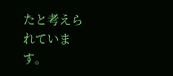たと考えられています。